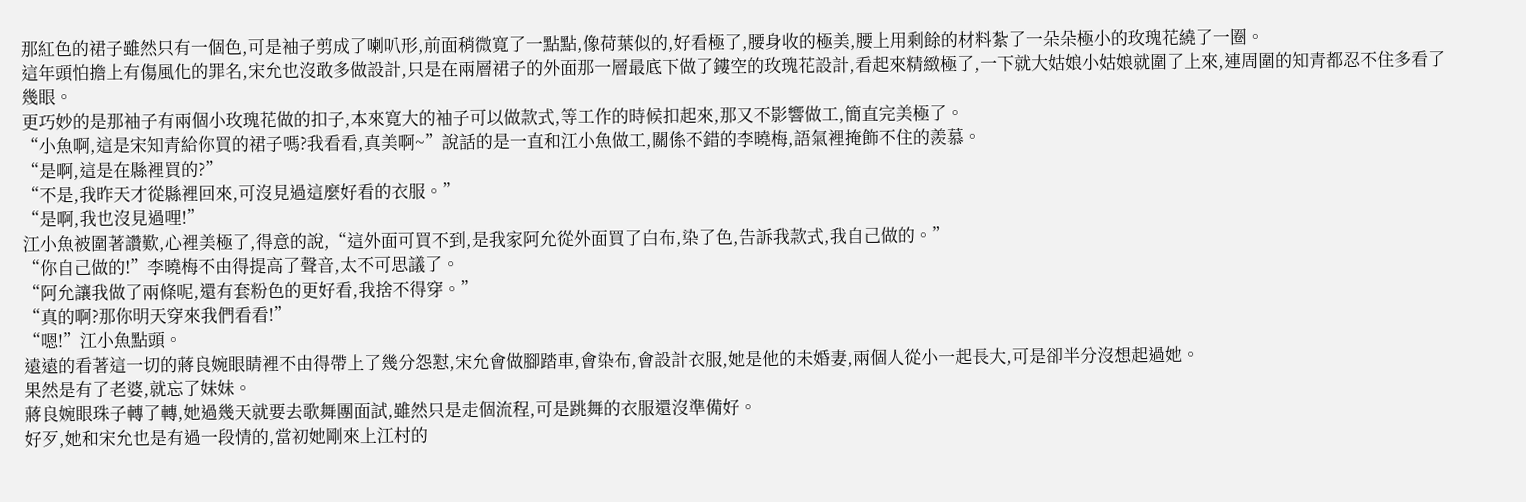那紅色的裙子雖然只有一個色,可是袖子剪成了喇叭形,前面稍微寬了一點點,像荷葉似的,好看極了,腰身收的極美,腰上用剩餘的材料紮了一朵朵極小的玫瑰花繞了一圈。
這年頭怕擔上有傷風化的罪名,宋允也沒敢多做設計,只是在兩層裙子的外面那一層最底下做了鏤空的玫瑰花設計,看起來精緻極了,一下就大姑娘小姑娘就圍了上來,連周圍的知青都忍不住多看了幾眼。
更巧妙的是那袖子有兩個小玫瑰花做的扣子,本來寬大的袖子可以做款式,等工作的時候扣起來,那又不影響做工,簡直完美極了。
“小魚啊,這是宋知青給你買的裙子嗎?我看看,真美啊~”說話的是一直和江小魚做工,關係不錯的李曉梅,語氣裡掩飾不住的羨慕。
“是啊,這是在縣裡買的?”
“不是,我昨天才從縣裡回來,可沒見過這麼好看的衣服。”
“是啊,我也沒見過哩!”
江小魚被圍著讚歎,心裡美極了,得意的說,“這外面可買不到,是我家阿允從外面買了白布,染了色,告訴我款式,我自己做的。”
“你自己做的!”李曉梅不由得提高了聲音,太不可思議了。
“阿允讓我做了兩條呢,還有套粉色的更好看,我捨不得穿。”
“真的啊?那你明天穿來我們看看!”
“嗯!”江小魚點頭。
遠遠的看著這一切的蔣良婉眼睛裡不由得帶上了幾分怨懟,宋允會做腳踏車,會染布,會設計衣服,她是他的未婚妻,兩個人從小一起長大,可是卻半分沒想起過她。
果然是有了老婆,就忘了妹妹。
蔣良婉眼珠子轉了轉,她過幾天就要去歌舞團面試,雖然只是走個流程,可是跳舞的衣服還沒準備好。
好歹,她和宋允也是有過一段情的,當初她剛來上江村的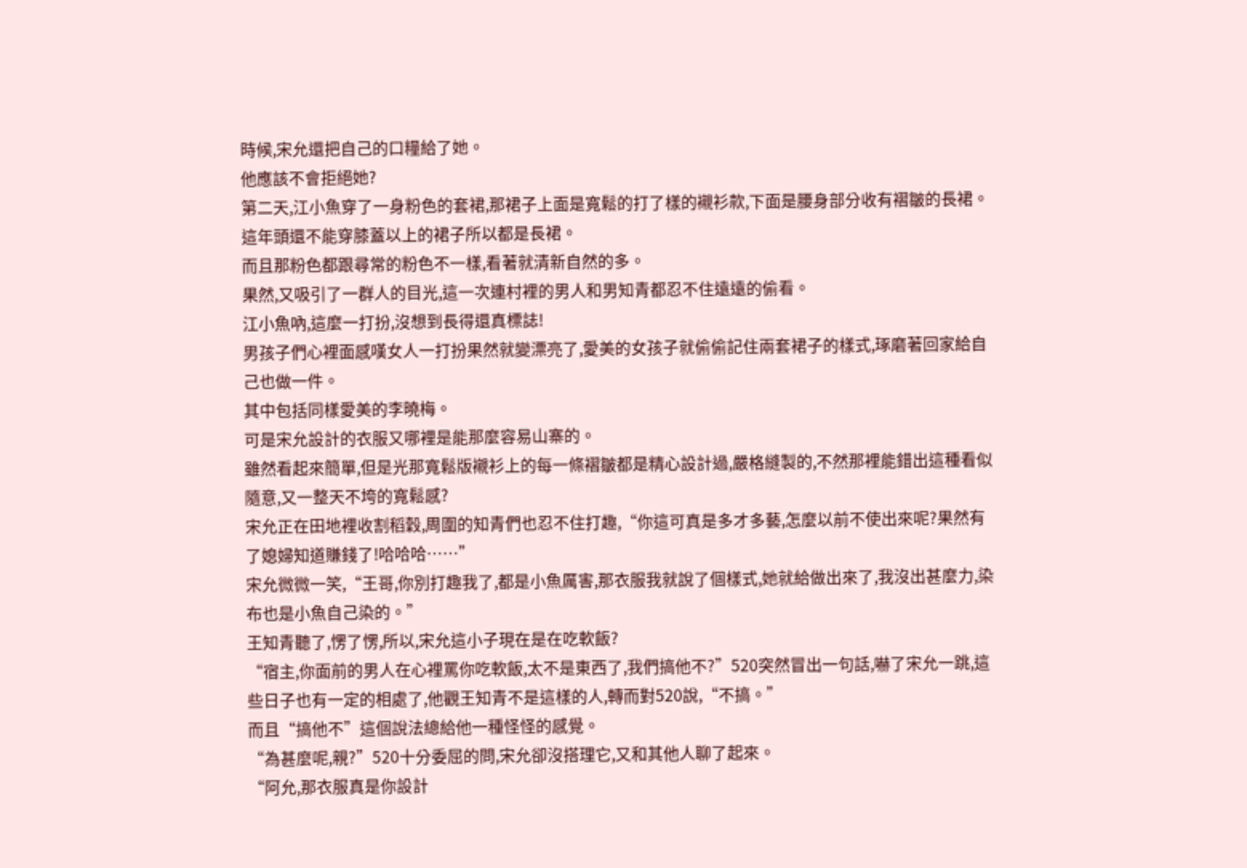時候,宋允還把自己的口糧給了她。
他應該不會拒絕她?
第二天,江小魚穿了一身粉色的套裙,那裙子上面是寬鬆的打了樣的襯衫款,下面是腰身部分收有褶皺的長裙。
這年頭還不能穿膝蓋以上的裙子所以都是長裙。
而且那粉色都跟尋常的粉色不一樣,看著就清新自然的多。
果然,又吸引了一群人的目光,這一次連村裡的男人和男知青都忍不住遠遠的偷看。
江小魚吶,這麼一打扮,沒想到長得還真標誌!
男孩子們心裡面感嘆女人一打扮果然就變漂亮了,愛美的女孩子就偷偷記住兩套裙子的樣式,琢磨著回家給自己也做一件。
其中包括同樣愛美的李曉梅。
可是宋允設計的衣服又哪裡是能那麼容易山寨的。
雖然看起來簡單,但是光那寬鬆版襯衫上的每一條褶皺都是精心設計過,嚴格縫製的,不然那裡能錯出這種看似隨意,又一整天不垮的寬鬆感?
宋允正在田地裡收割稻穀,周圍的知青們也忍不住打趣,“你這可真是多才多藝,怎麼以前不使出來呢?果然有了媳婦知道賺錢了!哈哈哈……”
宋允微微一笑,“王哥,你別打趣我了,都是小魚厲害,那衣服我就說了個樣式,她就給做出來了,我沒出甚麼力,染布也是小魚自己染的。”
王知青聽了,愣了愣,所以,宋允這小子現在是在吃軟飯?
“宿主,你面前的男人在心裡罵你吃軟飯,太不是東西了,我們搞他不?”520突然冒出一句話,嚇了宋允一跳,這些日子也有一定的相處了,他觀王知青不是這樣的人,轉而對520說,“不搞。”
而且“搞他不”這個說法總給他一種怪怪的感覺。
“為甚麼呢,親?”520十分委屈的問,宋允卻沒搭理它,又和其他人聊了起來。
“阿允,那衣服真是你設計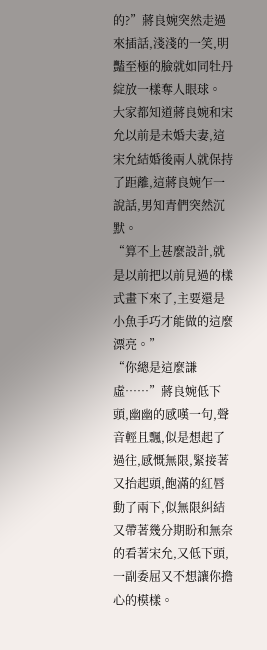的?”蔣良婉突然走過來插話,淺淺的一笑,明豔至極的臉就如同牡丹綻放一樣奪人眼球。
大家都知道蔣良婉和宋允以前是未婚夫妻,這宋允結婚後兩人就保持了距離,這蔣良婉乍一說話,男知青們突然沉默。
“算不上甚麼設計,就是以前把以前見過的樣式畫下來了,主要還是小魚手巧才能做的這麼漂亮。”
“你總是這麼謙虛……”蔣良婉低下頭,幽幽的感嘆一句,聲音輕且飄,似是想起了過往,感慨無限,緊接著又抬起頭,飽滿的紅唇動了兩下,似無限糾結又帶著幾分期盼和無奈的看著宋允,又低下頭,一副委屈又不想讓你擔心的模樣。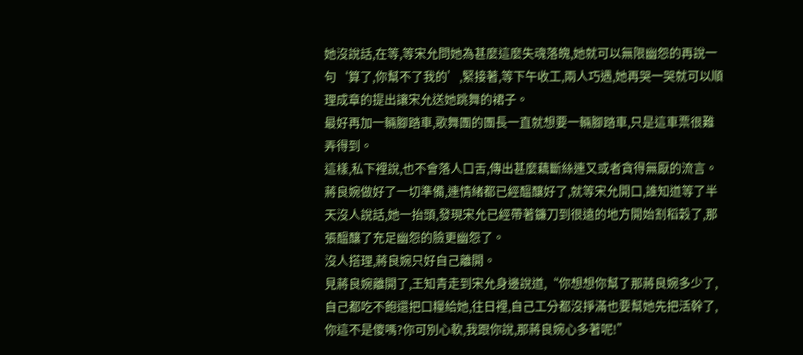她沒說話,在等,等宋允問她為甚麼這麼失魂落魄,她就可以無限幽怨的再說一句‘算了,你幫不了我的’,緊接著,等下午收工,兩人巧遇,她再哭一哭就可以順理成章的提出讓宋允送她跳舞的裙子。
最好再加一輛腳踏車,歌舞團的團長一直就想要一輛腳踏車,只是這車票很難弄得到。
這樣,私下裡說,也不會落人口舌,傳出甚麼藕斷絲連又或者貪得無厭的流言。
蔣良婉做好了一切準備,連情緒都已經醞釀好了,就等宋允開口,誰知道等了半天沒人說話,她一抬頭,發現宋允已經帶著鐮刀到很遠的地方開始割稻穀了,那張醞釀了充足幽怨的臉更幽怨了。
沒人搭理,蔣良婉只好自己離開。
見蔣良婉離開了,王知青走到宋允身邊說道,“你想想你幫了那蔣良婉多少了,自己都吃不飽還把口糧給她,往日裡,自己工分都沒掙滿也要幫她先把活幹了,你這不是傻嗎?你可別心軟,我跟你說,那蔣良婉心多著呢!”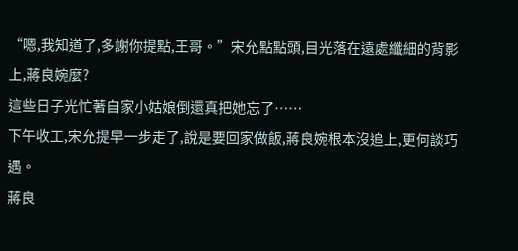“嗯,我知道了,多謝你提點,王哥。”宋允點點頭,目光落在遠處纖細的背影上,蔣良婉麼?
這些日子光忙著自家小姑娘倒還真把她忘了……
下午收工,宋允提早一步走了,說是要回家做飯,蔣良婉根本沒追上,更何談巧遇。
蔣良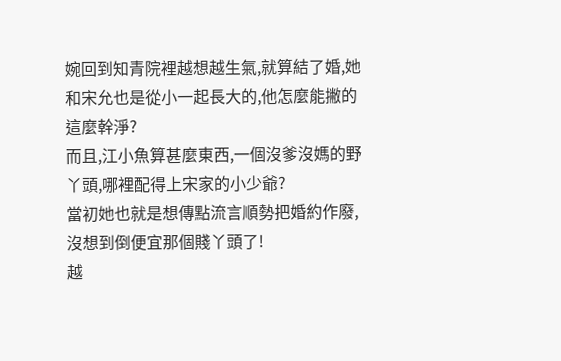婉回到知青院裡越想越生氣,就算結了婚,她和宋允也是從小一起長大的,他怎麼能撇的這麼幹淨?
而且,江小魚算甚麼東西,一個沒爹沒媽的野丫頭,哪裡配得上宋家的小少爺?
當初她也就是想傳點流言順勢把婚約作廢,沒想到倒便宜那個賤丫頭了!
越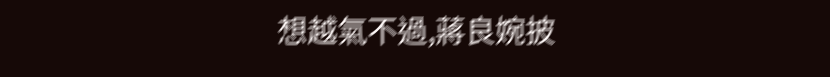想越氣不過,蔣良婉披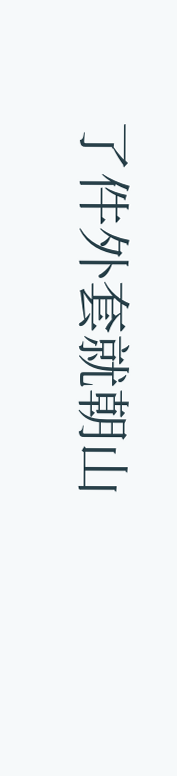了件外套就朝山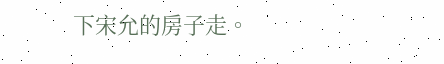下宋允的房子走。